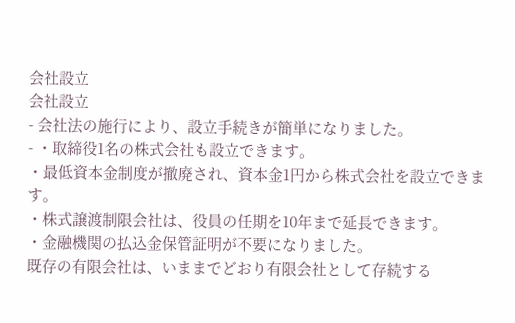会社設立
会社設立
- 会社法の施行により、設立手続きが簡単になりました。
- ・取締役1名の株式会社も設立できます。
・最低資本金制度が撤廃され、資本金1円から株式会社を設立できます。
・株式譲渡制限会社は、役員の任期を10年まで延長できます。
・金融機関の払込金保管証明が不要になりました。
既存の有限会社は、いままでどおり有限会社として存続する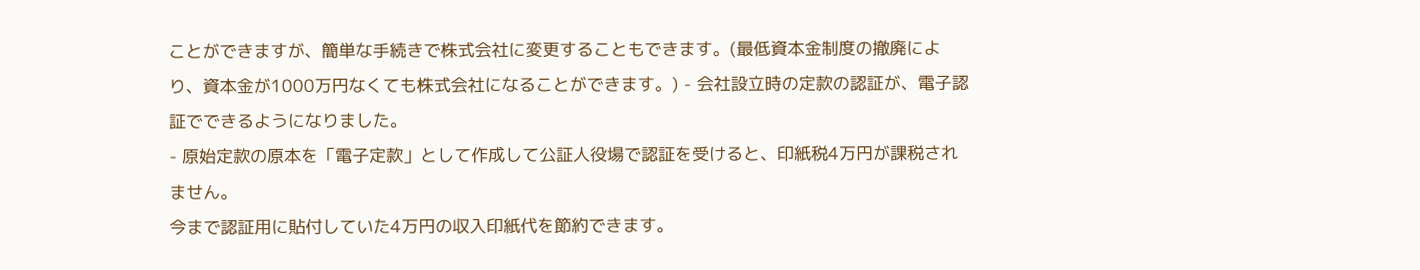ことができますが、簡単な手続きで株式会社に変更することもできます。(最低資本金制度の撤廃により、資本金が1000万円なくても株式会社になることができます。) - 会社設立時の定款の認証が、電子認証でできるようになりました。
- 原始定款の原本を「電子定款」として作成して公証人役場で認証を受けると、印紙税4万円が課税されません。
今まで認証用に貼付していた4万円の収入印紙代を節約できます。